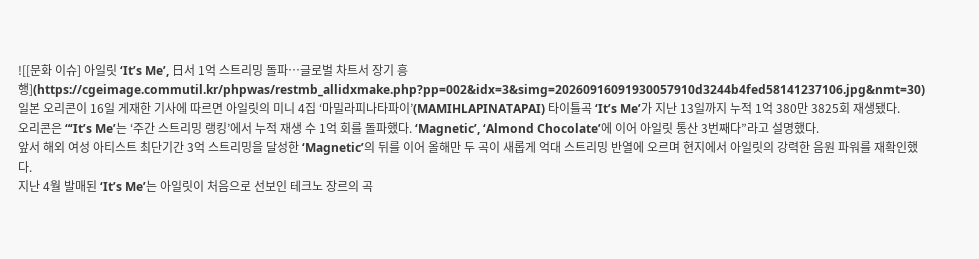![[문화 이슈] 아일릿 ‘It’s Me’, 日서 1억 스트리밍 돌파…글로벌 차트서 장기 흥행](https://cgeimage.commutil.kr/phpwas/restmb_allidxmake.php?pp=002&idx=3&simg=20260916091930057910d3244b4fed58141237106.jpg&nmt=30)
일본 오리콘이 16일 게재한 기사에 따르면 아일릿의 미니 4집 ‘마밀라피나타파이’(MAMIHLAPINATAPAI) 타이틀곡 ‘It’s Me’가 지난 13일까지 누적 1억 380만 3825회 재생됐다.
오리콘은 “‘It’s Me’는 ‘주간 스트리밍 랭킹’에서 누적 재생 수 1억 회를 돌파했다. ‘Magnetic’, ‘Almond Chocolate’에 이어 아일릿 통산 3번째다”라고 설명했다.
앞서 해외 여성 아티스트 최단기간 3억 스트리밍을 달성한 ‘Magnetic’의 뒤를 이어 올해만 두 곡이 새롭게 억대 스트리밍 반열에 오르며 현지에서 아일릿의 강력한 음원 파워를 재확인했다.
지난 4월 발매된 ‘It’s Me’는 아일릿이 처음으로 선보인 테크노 장르의 곡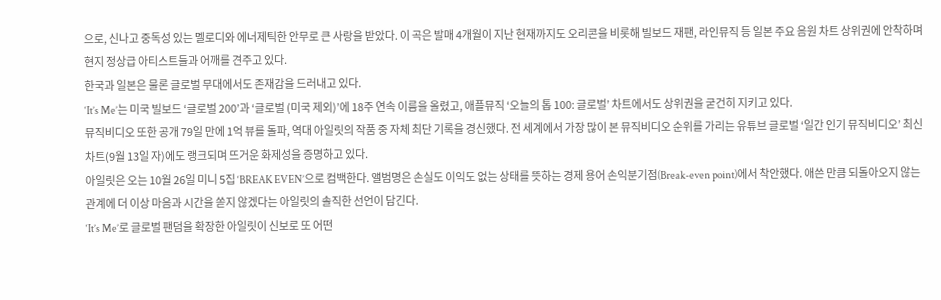으로, 신나고 중독성 있는 멜로디와 에너제틱한 안무로 큰 사랑을 받았다. 이 곡은 발매 4개월이 지난 현재까지도 오리콘을 비롯해 빌보드 재팬, 라인뮤직 등 일본 주요 음원 차트 상위권에 안착하며 현지 정상급 아티스트들과 어깨를 견주고 있다.
한국과 일본은 물론 글로벌 무대에서도 존재감을 드러내고 있다.
‘It’s Me’는 미국 빌보드 ‘글로벌 200’과 ‘글로벌 (미국 제외)’에 18주 연속 이름을 올렸고, 애플뮤직 ‘오늘의 톱 100: 글로벌’ 차트에서도 상위권을 굳건히 지키고 있다.
뮤직비디오 또한 공개 79일 만에 1억 뷰를 돌파, 역대 아일릿의 작품 중 자체 최단 기록을 경신했다. 전 세계에서 가장 많이 본 뮤직비디오 순위를 가리는 유튜브 글로벌 ‘일간 인기 뮤직비디오’ 최신 차트(9월 13일 자)에도 랭크되며 뜨거운 화제성을 증명하고 있다.
아일릿은 오는 10월 26일 미니 5집 ‘BREAK EVEN’으로 컴백한다. 앨범명은 손실도 이익도 없는 상태를 뜻하는 경제 용어 손익분기점(Break-even point)에서 착안했다. 애쓴 만큼 되돌아오지 않는 관계에 더 이상 마음과 시간을 쏟지 않겠다는 아일릿의 솔직한 선언이 담긴다.
‘It’s Me’로 글로벌 팬덤을 확장한 아일릿이 신보로 또 어떤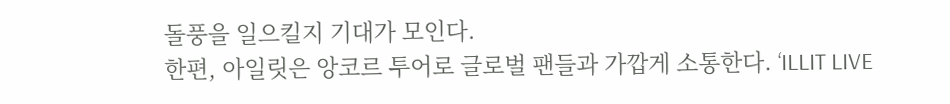돌풍을 일으킬지 기대가 모인다.
한편, 아일릿은 앙코르 투어로 글로벌 팬들과 가깝게 소통한다. ‘ILLIT LIVE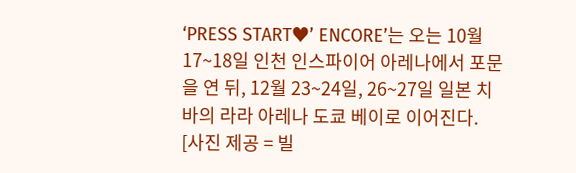‘PRESS START♥’ ENCORE’는 오는 10월 17~18일 인천 인스파이어 아레나에서 포문을 연 뒤, 12월 23~24일, 26~27일 일본 치바의 라라 아레나 도쿄 베이로 이어진다.
[사진 제공 = 빌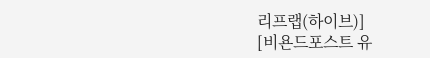리프랩(하이브)]
[비욘드포스트 유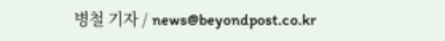병철 기자 / news@beyondpost.co.kr